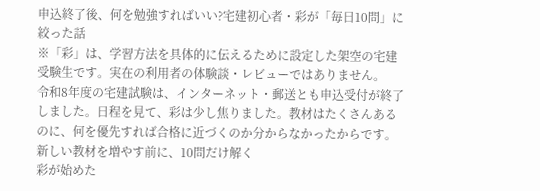申込終了後、何を勉強すればいい?宅建初心者・彩が「毎日10問」に絞った話
※「彩」は、学習方法を具体的に伝えるために設定した架空の宅建受験生です。実在の利用者の体験談・レビューではありません。
令和8年度の宅建試験は、インターネット・郵送とも申込受付が終了しました。日程を見て、彩は少し焦りました。教材はたくさんあるのに、何を優先すれば合格に近づくのか分からなかったからです。
新しい教材を増やす前に、10問だけ解く
彩が始めた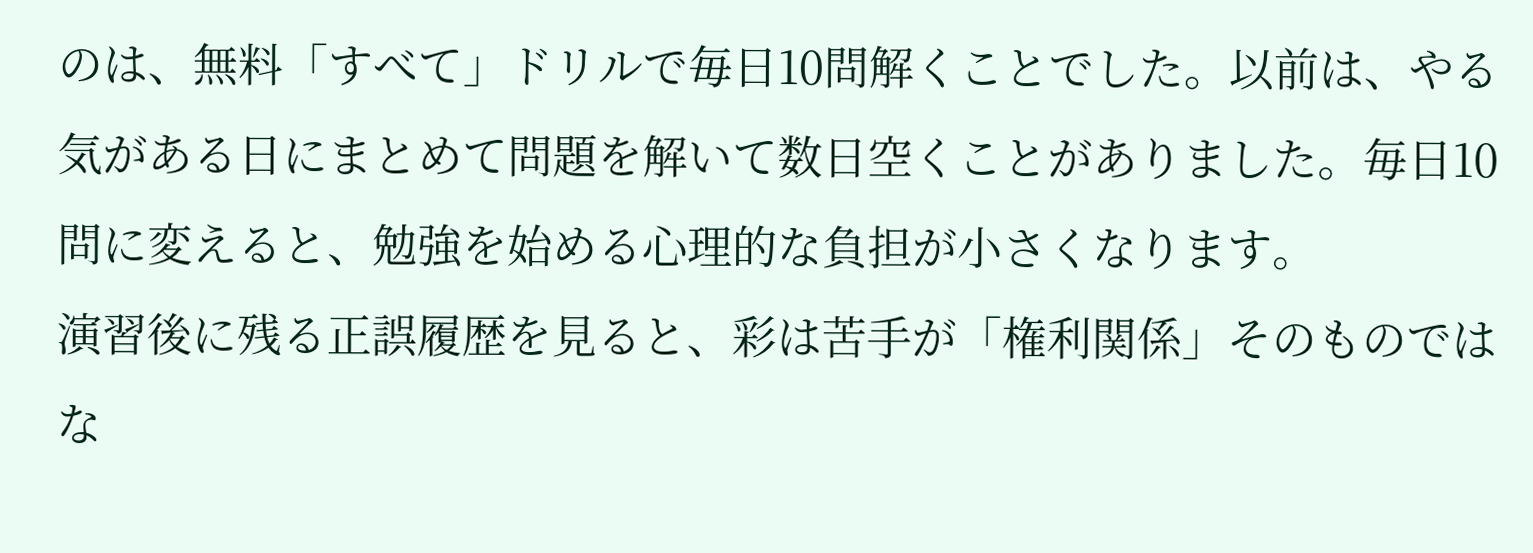のは、無料「すべて」ドリルで毎日10問解くことでした。以前は、やる気がある日にまとめて問題を解いて数日空くことがありました。毎日10問に変えると、勉強を始める心理的な負担が小さくなります。
演習後に残る正誤履歴を見ると、彩は苦手が「権利関係」そのものではな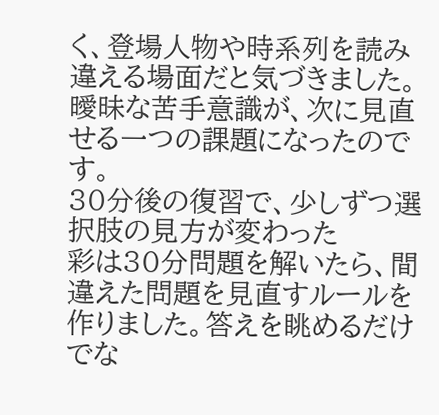く、登場人物や時系列を読み違える場面だと気づきました。曖昧な苦手意識が、次に見直せる一つの課題になったのです。
30分後の復習で、少しずつ選択肢の見方が変わった
彩は30分問題を解いたら、間違えた問題を見直すルールを作りました。答えを眺めるだけでな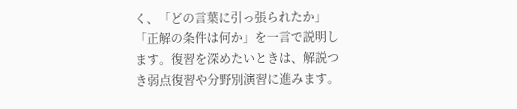く、「どの言葉に引っ張られたか」「正解の条件は何か」を一言で説明します。復習を深めたいときは、解説つき弱点復習や分野別演習に進みます。